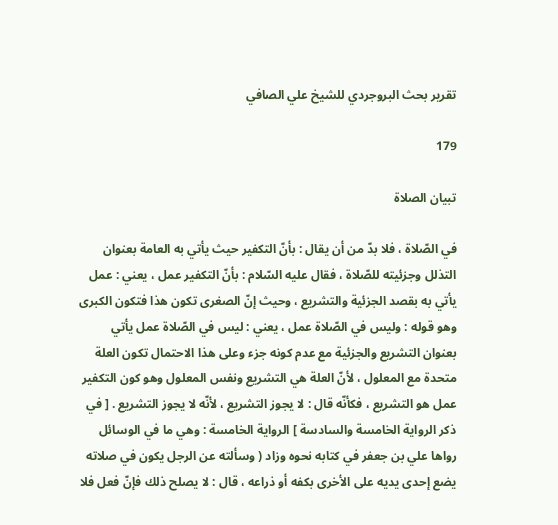تقرير بحث البروجردي للشيخ علي الصافي

179

تبيان الصلاة

في الصّلاة ، فلا بدّ من أن يقال : بأنّ التكفير حيث يأتي به العامة بعنوان التذلل وجزئيته للصّلاة ، فقال عليه السّلام : بأنّ التكفير عمل ، يعني : عمل يأتي به بقصد الجزئية والتشريع ، وحيث إنّ الصغرى تكون هذا فتكون الكبرى وهو قوله : وليس في الصّلاة عمل ، يعني : ليس في الصّلاة عمل يأتي بعنوان التشريع والجزئية مع عدم كونه جزء وعلى هذا الاحتمال تكون العلة متحدة مع المعلول ، لأنّ العلة هي التشريع ونفس المعلول وهو كون التكفير عمل هو التشريع ، فكأنّه قال : لا يجوز التشريع ، لأنّه لا يجوز التشريع . [ في ذكر الرواية الخامسة والسادسة ] الرواية الخامسة : وهي ما في الوسائل رواها علي بن جعفر في كتابه نحوه وزاد ( وسألته عن الرجل يكون في صلاته يضع إحدى يديه على الأخرى بكفه أو ذراعه ، قال : لا يصلح ذلك فإنّ فعل فلا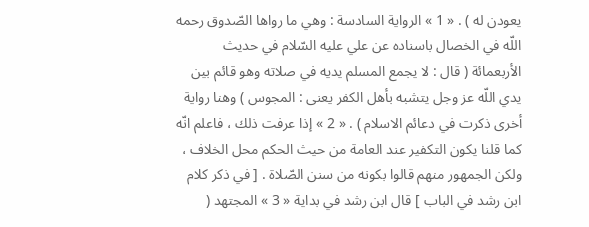يعودن له ) . « 1 » الرواية السادسة : وهي ما رواها الصّدوق رحمه اللّه في الخصال باسناده عن علي عليه السّلام في حديث الأربعمائة ( قال : لا يجمع المسلم يديه في صلاته وهو قائم بين يدي اللّه عز وجل يتشبه بأهل الكفر يعنى : المجوس ) وهنا رواية أخرى ذكرت في دعائم الاسلام ) . « 2 » إذا عرفت ذلك ، فاعلم انّه كما قلنا يكون التكفير عند العامة من حيث الحكم محل الخلاف ، ولكن الجمهور منهم قالوا بكونه من سنن الصّلاة . [ في ذكر كلام ابن رشد في الباب ] قال ابن رشد في بداية « 3 » المجتهد (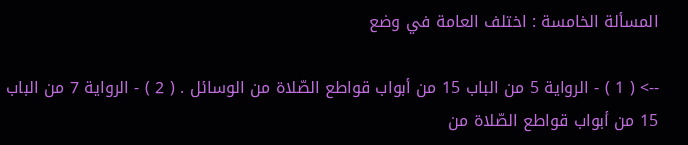المسألة الخامسة : اختلف العامة في وضع

--> ( 1 ) - الرواية 5 من الباب 15 من أبواب قواطع الصّلاة من الوسائل . ( 2 ) - الرواية 7 من الباب 15 من أبواب قواطع الصّلاة من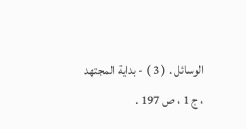الوسائل . ( 3 ) - بداية المجتهد ، ج 1 ، ص 197 .